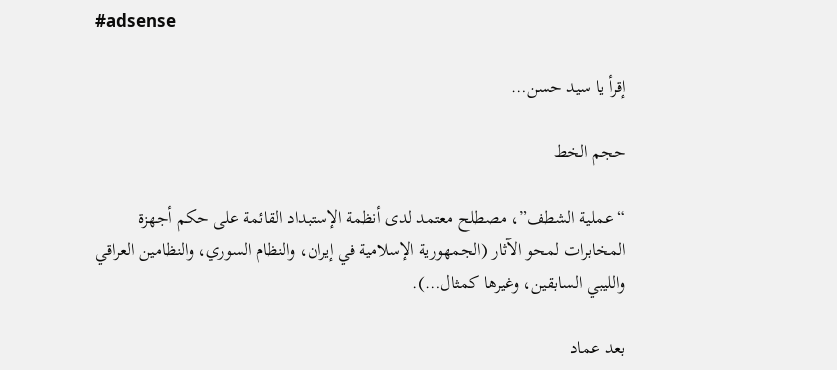#adsense

إقرأ يا سيد حسن…

حجم الخط

“عملية الشطف”، مصطلح معتمد لدى أنظمة الإستبداد القائمة على حكم أجهزة المخابرات لمحو الآثار (الجمهورية الإسلامية في إيران، والنظام السوري، والنظامين العراقي والليبي السابقين، وغيرها كمثال…).

بعد عماد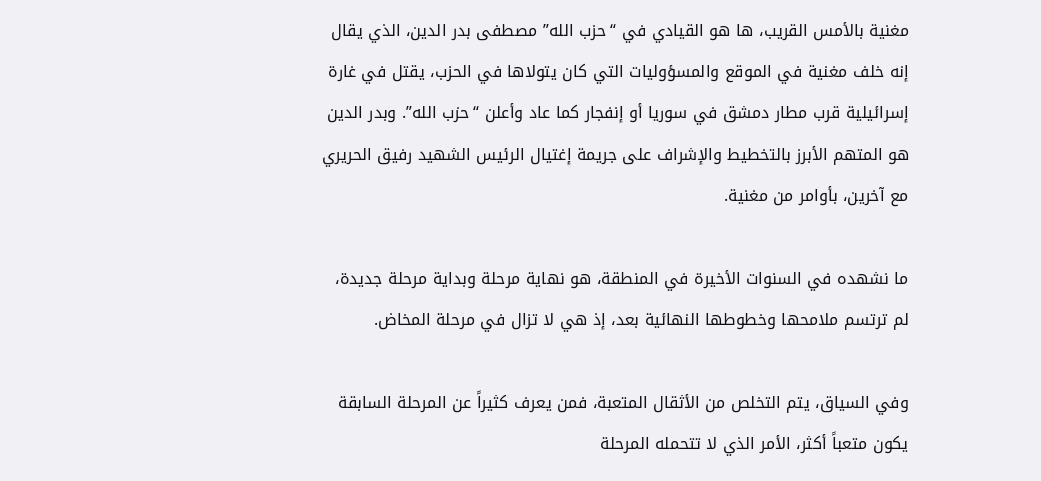مغنية بالأمس القريب، ها هو القيادي في “حزب الله” مصطفى بدر الدين، الذي يقال إنه خلف مغنية في الموقع والمسؤوليات التي كان يتولاها في الحزب، يقتل في غارة إسرائيلية قرب مطار دمشق في سوريا أو إنفجار كما عاد وأعلن “حزب الله”. وبدر الدين هو المتهم الأبرز بالتخطيط والإشراف على جريمة إغتيال الرئيس الشهيد رفيق الحريري مع آخرين، بأوامر من مغنية.

ما نشهده في السنوات الأخيرة في المنطقة، هو نهاية مرحلة وبداية مرحلة جديدة، لم ترتسم ملامحها وخطوطها النهائية بعد، إذ هي لا تزال في مرحلة المخاض.

وفي السياق، يتم التخلص من الأثقال المتعبة، فمن يعرف كثيراً عن المرحلة السابقة يكون متعباً أكثر، الأمر الذي لا تتحمله المرحلة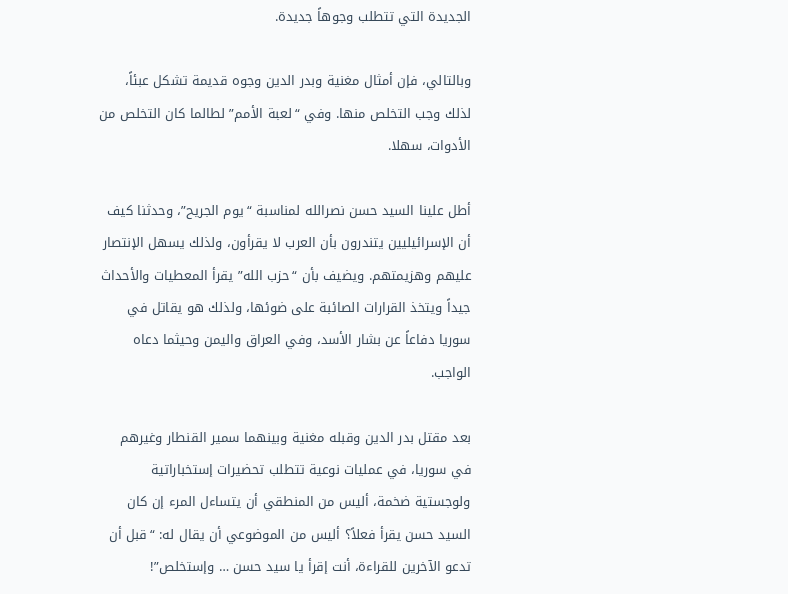الجديدة التي تتطلب وجوهاً جديدة.

وبالتالي، فإن أمثال مغنية وبدر الدين وجوه قديمة تشكل عبئاً، لذلك وجب التخلص منها. وفي “لعبة الأمم” لطالما كان التخلص من الأدوات، سهلا.

أطل علينا السيد حسن نصرالله لمناسبة “يوم الجريح”، وحدثنا كيف أن الإسرائيليين يتندرون بأن العرب لا يقرأون، ولذلك يسهل الإنتصار عليهم وهزيمتهم. ويضيف بأن “حزب الله” يقرأ المعطيات والأحداث جيداً ويتخذ القرارات الصائبة على ضوئها، ولذلك هو يقاتل في سوريا دفاعاً عن بشار الأسد، وفي العراق واليمن وحيثما دعاه الواجب.

بعد مقتل بدر الدين وقبله مغنية وبينهما سمير القنطار وغيرهم في سوريا، في عمليات نوعية تتطلب تحضيرات إستخباراتية ولوجستية ضخمة، أليس من المنطقي أن يتساءل المرء إن كان السيد حسن يقرأ فعلاً؟ أليس من الموضوعي أن يقال له: “قبل أن تدعو الآخرين للقراءة، أنت إقرأ يا سيد حسن … وإستخلص”!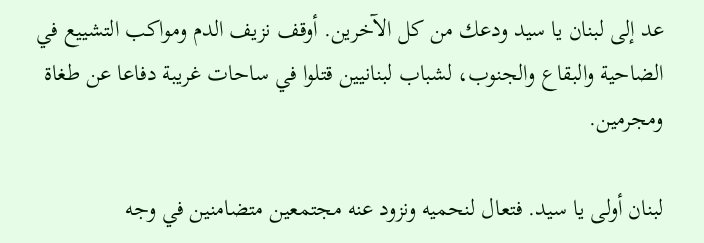عد إلى لبنان يا سيد ودعك من كل الآخرين. أوقف نزيف الدم ومواكب التشييع في الضاحية والبقاع والجنوب، لشباب لبنانيين قتلوا في ساحات غريبة دفاعا عن طغاة ومجرمين.

لبنان أولى يا سيد. فتعال لنحميه ونزود عنه مجتمعين متضامنين في وجه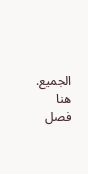الجميع. هنا فصل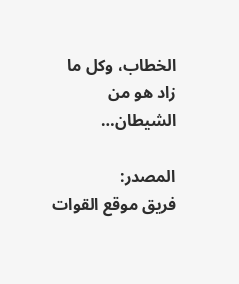الخطاب، وكل ما زاد هو من الشيطان…

المصدر:
فريق موقع القوات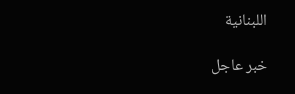اللبنانية

خبر عاجل